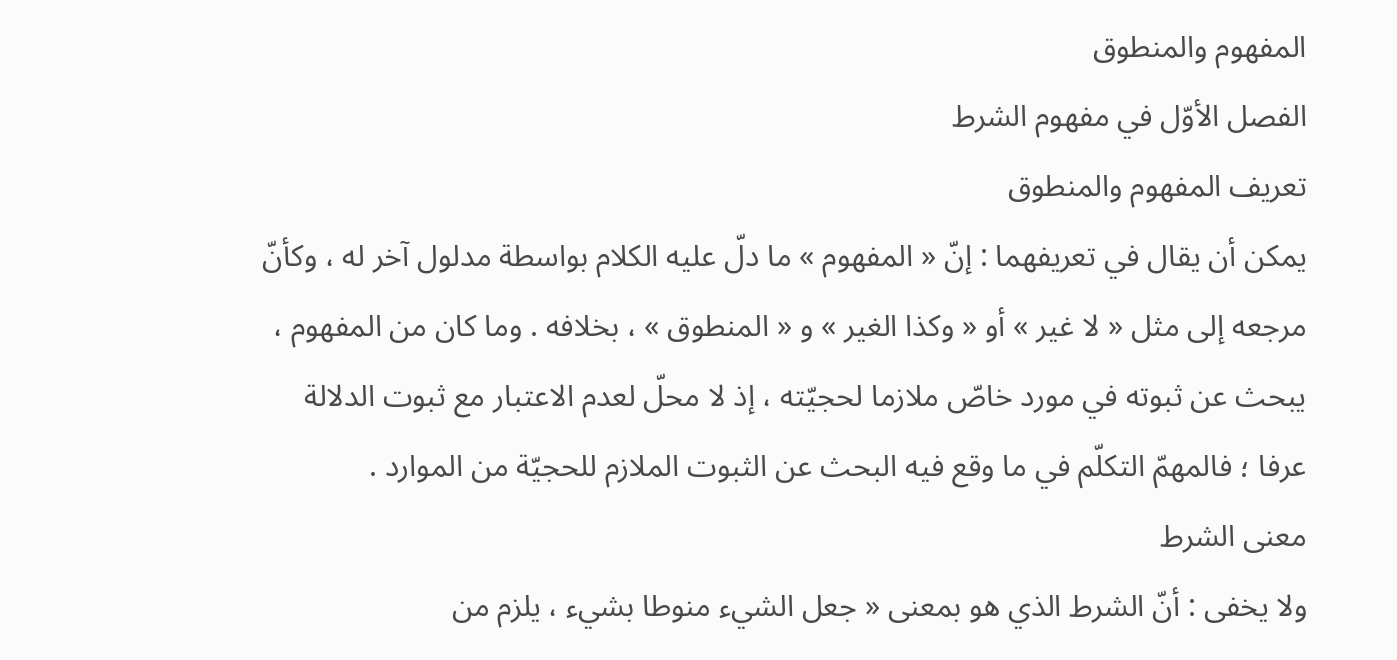المفهوم والمنطوق
الفصل الأوّل في مفهوم الشرط
تعريف المفهوم والمنطوق
يمكن أن يقال في تعريفهما : إنّ « المفهوم » ما دلّ عليه الكلام بواسطة مدلول آخر له ، وكأنّ مرجعه إلى مثل « لا غير » أو « وكذا الغير » و « المنطوق » ، بخلافه . وما كان من المفهوم ، يبحث عن ثبوته في مورد خاصّ ملازما لحجيّته ، إذ لا محلّ لعدم الاعتبار مع ثبوت الدلالة عرفا ؛ فالمهمّ التكلّم في ما وقع فيه البحث عن الثبوت الملازم للحجيّة من الموارد .
معنى الشرط
ولا يخفى : أنّ الشرط الذي هو بمعنى « جعل الشيء منوطا بشيء ، يلزم من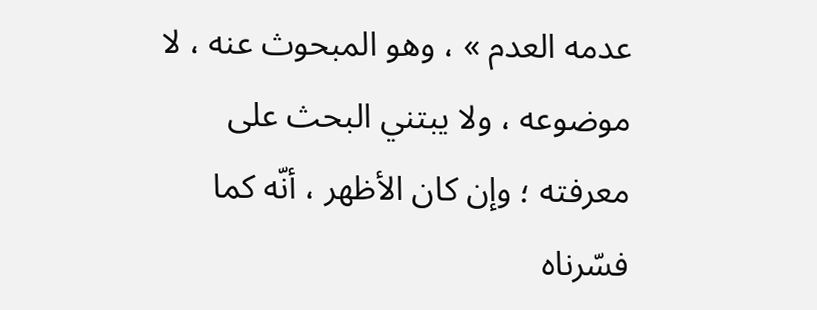عدمه العدم » ، وهو المبحوث عنه ، لا موضوعه ، ولا يبتني البحث على معرفته ؛ وإن كان الأظهر ، أنّه كما فسّرناه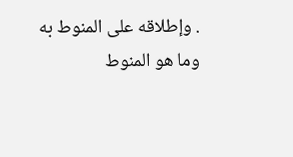. وإطلاقه على المنوط به وما هو المنوط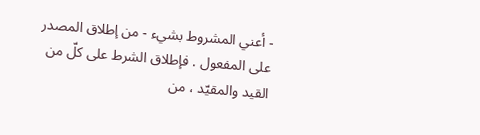- أعني المشروط بشيء - من إطلاق المصدر على المفعول . فإطلاق الشرط على كلّ من القيد والمقيّد ، من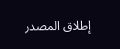إطلاق المصدر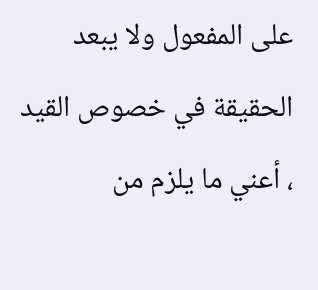على المفعول ولا يبعد الحقيقة في خصوص القيد ، أعني ما يلزم من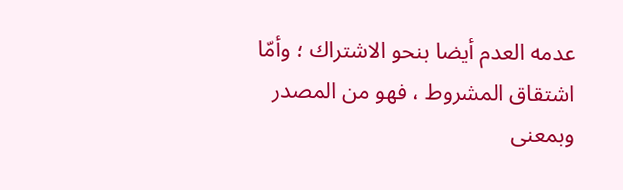عدمه العدم أيضا بنحو الاشتراك ؛ وأمّا اشتقاق المشروط ، فهو من المصدر وبمعنى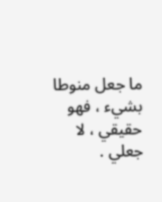ما جعل منوطا بشيء ، فهو حقيقي ، لا جعلي .